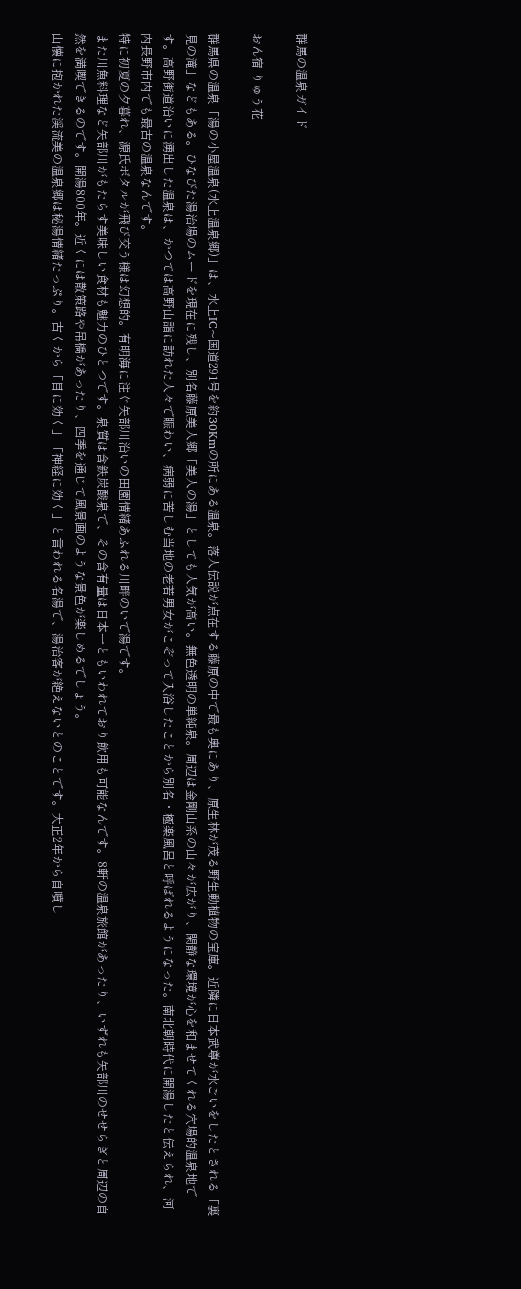群馬の温泉ガイド

おん宿 りゅう花

群馬県の温泉「湯の小屋温泉(水上温泉郷)」は、水上IC~国道291号を約30Kmの所にある温泉。落人伝説が点在する藤原の中で最も奥にあり、原生林が茂る野生動植物の宝庫。近隣に日本武尊が水ごいをしたとされる「裏見の滝」などもある。ひなびた湯治場のムードを現在に残し、別名藤原美人郷「美人の湯」としても人気が高い。無色透明の単純泉。周辺は金剛山系の山々が広がり、閑静な環境が心を和ませてくれる穴場的温泉地です。高野街道沿いに湧出した温泉は、かつては高野山詣に訪れた人々で賑わい、病弱に苦しむ当地の老若男女がこぞって入浴したことから別名・極楽風呂と呼ばれるようになった。南北朝時代に開湯したと伝えられ、河内長野市内でも最古の温泉なんです。
特に初夏の夕暮れ、源氏ボタルが飛び交う様は幻想的。有明海に注ぐ矢部川沿いの田園情緒あふれる川畔のいで湯です。
また川魚料理など矢部川がもたらす美味しい食材も魅力のひとつです。泉質は含鉄炭酸泉で、その含有量は日本一ともいわれており飲用も可能なんです。8軒の温泉旅館があったり、いずれも矢部川のせせらぎと周辺の自然を満喫できるのです。開湯800年。近くには散策路や吊橋があったり、四季を通じて風景画のような景色が楽しめるでしょう。
山懐に抱かれた渓流美の温泉郷は秘湯情緒たっぷり。古くから「目に効く」「神経に効く」と言われる名湯で、湯治客が絶えないとのことです。大正2年から自噴し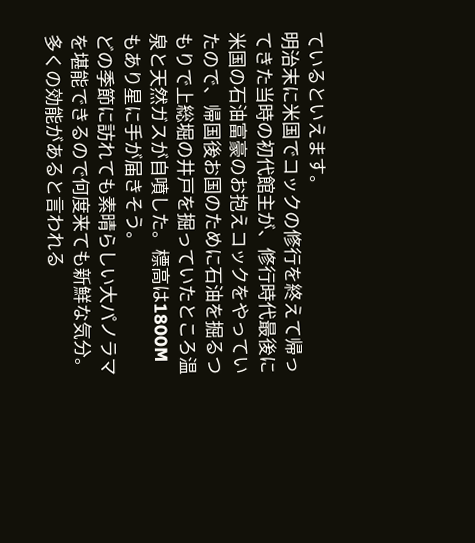ているといえます。
明治末に米国でコックの修行を終えて帰ってきた当時の初代館主が、修行時代最後に米国の石油富豪のお抱えコックをやっていたので、帰国後お国のために石油を掘るつもりで上総堀の井戸を掘っていたところ温泉と天然ガスが自噴した。標高は1800Mもあり星に手が届きそう。
どの季節に訪れても素晴らしい大パノラマを堪能できるので何度来ても新鮮な気分。多くの効能があると言われる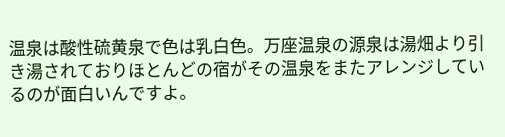温泉は酸性硫黄泉で色は乳白色。万座温泉の源泉は湯畑より引き湯されておりほとんどの宿がその温泉をまたアレンジしているのが面白いんですよ。